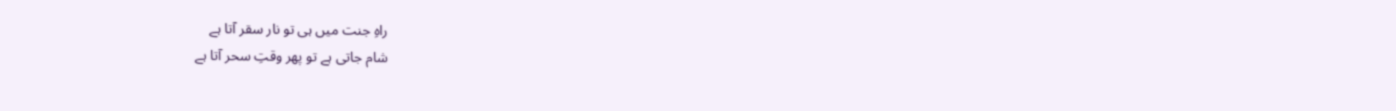راہِ جنت میں ہی تو نار سقر آتا ہے
شام جاتی ہے تو پھر وقتِ سحر آتا ہے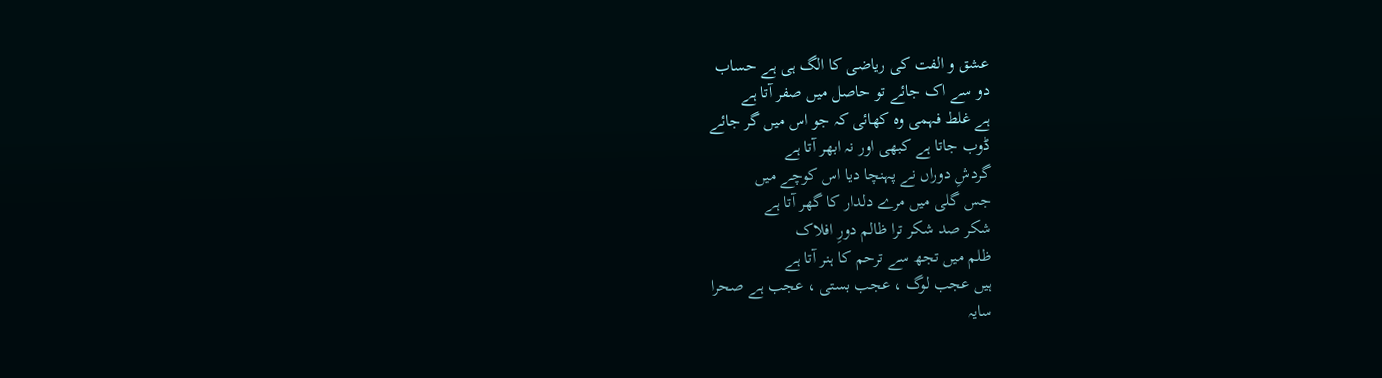عشق و الفت کی ریاضی کا الگ ہی ہے حساب
دو سے اک جائے تو حاصل میں صفر آتا ہے
ہے غلط فہمی وہ کھائی کہ جو اس میں گر جائے
ڈوب جاتا ہے کبھی اور نہ ابھر آتا ہے
گردشِ دوراں نے پہنچا دیا اس کوچے میں
جس گلی میں مرے دلدار کا گھر آتا ہے
شکر صد شکر ترا ظالم دورِ افلاک
ظلم میں تجھ سے ترحم کا ہنر آتا ہے
ہیں عجب لوگ ، عجب بستی ، عجب ہے صحرا
سایہ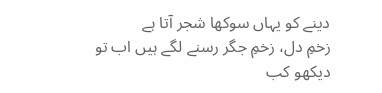دینے کو یہاں سوکھا شجر آتا ہے
زخمِ دل، زخمِ جگر رسنے لگے ہیں اب تو
دیکھو کب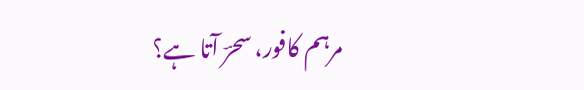مرہم کافور، سحرؔ آتا ہے؟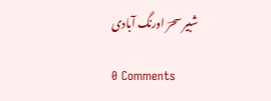شبیر سحرؔ اورنگ آبادی

0 Comments